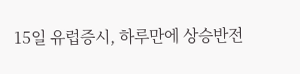15일 유럽증시, 하루만에 상승반전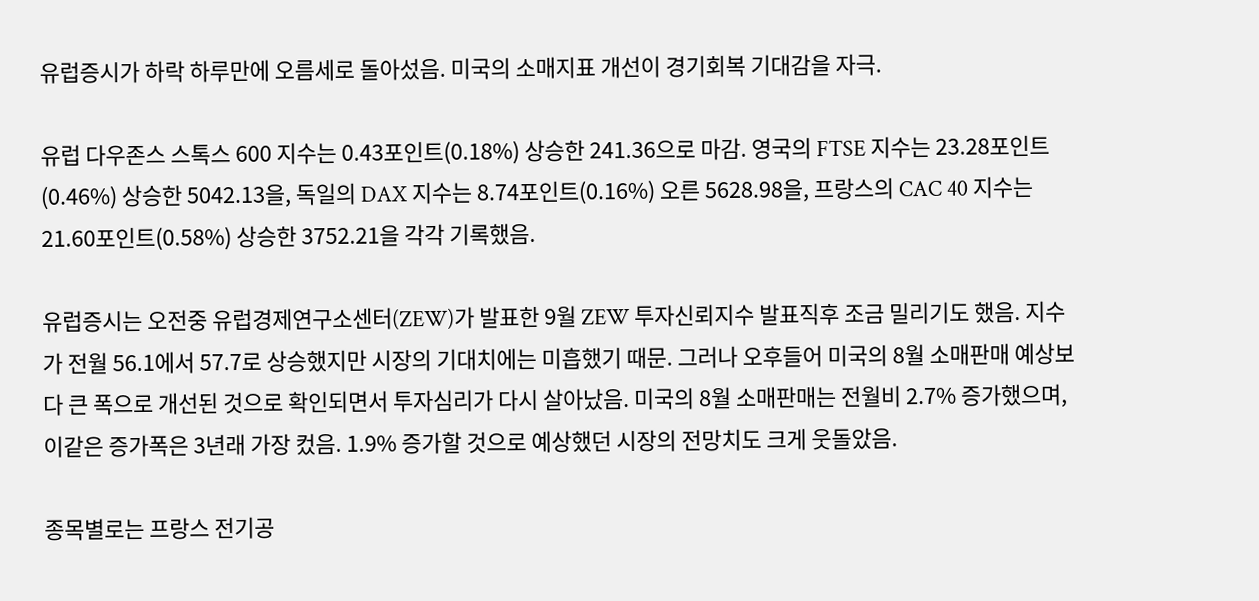유럽증시가 하락 하루만에 오름세로 돌아섰음. 미국의 소매지표 개선이 경기회복 기대감을 자극.

유럽 다우존스 스톡스 600 지수는 0.43포인트(0.18%) 상승한 241.36으로 마감. 영국의 FTSE 지수는 23.28포인트(0.46%) 상승한 5042.13을, 독일의 DAX 지수는 8.74포인트(0.16%) 오른 5628.98을, 프랑스의 CAC 40 지수는 21.60포인트(0.58%) 상승한 3752.21을 각각 기록했음.

유럽증시는 오전중 유럽경제연구소센터(ZEW)가 발표한 9월 ZEW 투자신뢰지수 발표직후 조금 밀리기도 했음. 지수가 전월 56.1에서 57.7로 상승했지만 시장의 기대치에는 미흡했기 때문. 그러나 오후들어 미국의 8월 소매판매 예상보다 큰 폭으로 개선된 것으로 확인되면서 투자심리가 다시 살아났음. 미국의 8월 소매판매는 전월비 2.7% 증가했으며, 이같은 증가폭은 3년래 가장 컸음. 1.9% 증가할 것으로 예상했던 시장의 전망치도 크게 웃돌았음.

종목별로는 프랑스 전기공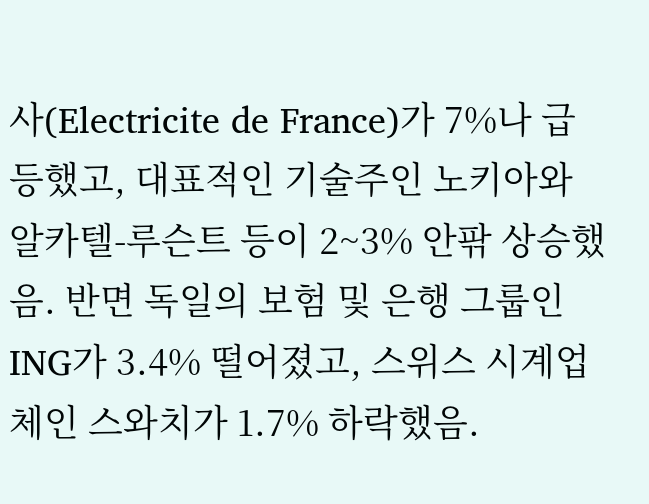사(Electricite de France)가 7%나 급등했고, 대표적인 기술주인 노키아와 알카텔-루슨트 등이 2~3% 안팎 상승했음. 반면 독일의 보험 및 은행 그룹인 ING가 3.4% 떨어졌고, 스위스 시계업체인 스와치가 1.7% 하락했음.